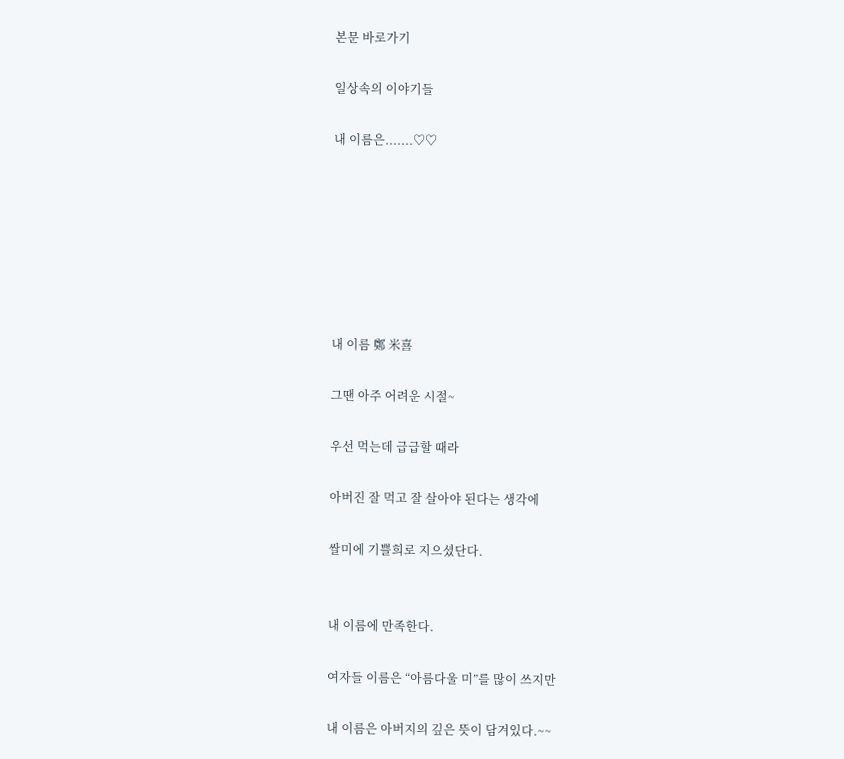본문 바로가기

일상속의 이야기들

내 이름은.......♡♡







내 이름 鄭 米喜

그땐 아주 어려운 시절~

우선 먹는데 급급할 때라

아버진 잘 먹고 잘 살아야 된다는 생각에

쌀미에 기쁠희로 지으셨단다.


내 이름에 만족한다.

여자들 이름은 “아름다울 미”를 많이 쓰지만

내 이름은 아버지의 깊은 뜻이 담겨있다.~~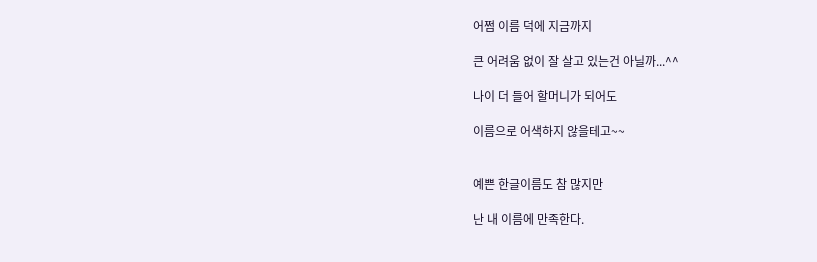어쩜 이름 덕에 지금까지

큰 어려움 없이 잘 살고 있는건 아닐까...^^

나이 더 들어 할머니가 되어도

이름으로 어색하지 않을테고~~


예쁜 한글이름도 참 많지만

난 내 이름에 만족한다.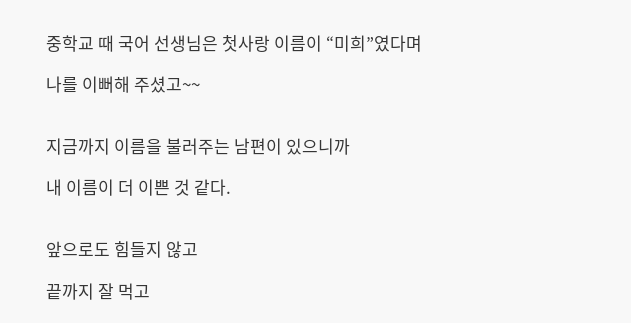중학교 때 국어 선생님은 첫사랑 이름이 “미희”였다며

나를 이뻐해 주셨고~~


지금까지 이름을 불러주는 남편이 있으니까

내 이름이 더 이쁜 것 같다.


앞으로도 힘들지 않고

끝까지 잘 먹고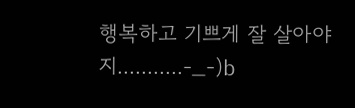행복하고 기쁘게 잘 살아야지...........-_-)b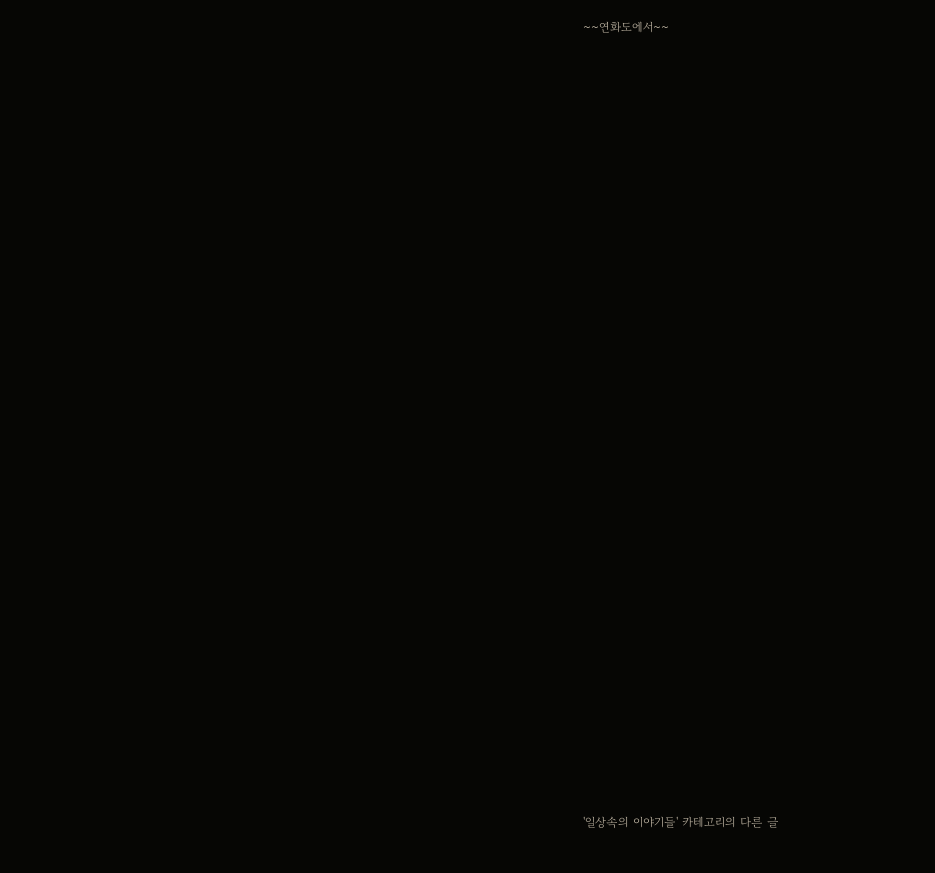~~연화도에서~~

































'일상속의 이야기들' 카테고리의 다른 글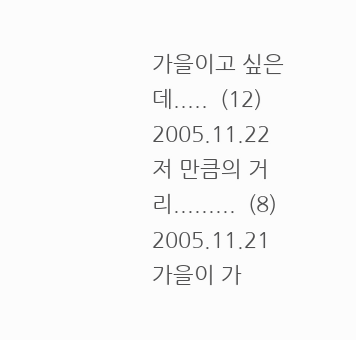가을이고 싶은데.....  (12) 2005.11.22
저 만큼의 거리.........  (8) 2005.11.21
가을이 가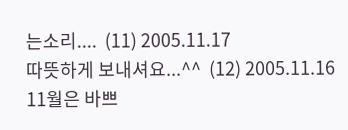는소리....  (11) 2005.11.17
따뜻하게 보내셔요...^^  (12) 2005.11.16
11월은 바쁘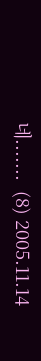네.......  (8) 2005.11.14